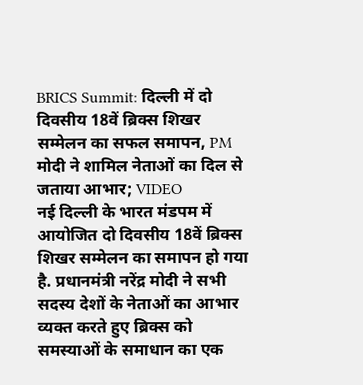BRICS Summit: दिल्ली में दो दिवसीय 18वें ब्रिक्स शिखर सम्मेलन का सफल समापन, PM मोदी ने शामिल नेताओं का दिल से जताया आभार; VIDEO
नई दिल्ली के भारत मंडपम में आयोजित दो दिवसीय 18वें ब्रिक्स शिखर सम्मेलन का समापन हो गया है. प्रधानमंत्री नरेंद्र मोदी ने सभी सदस्य देशों के नेताओं का आभार व्यक्त करते हुए ब्रिक्स को समस्याओं के समाधान का एक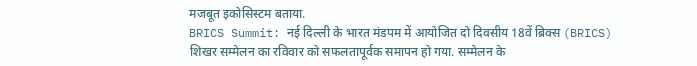मजबूत इकोसिस्टम बताया.
BRICS Summit: नई दिल्ली के भारत मंडपम में आयोजित दो दिवसीय 18वें ब्रिक्स (BRICS) शिखर सम्मेलन का रविवार को सफलतापूर्वक समापन हो गया. सम्मेलन के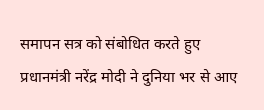समापन सत्र को संबोधित करते हुए प्रधानमंत्री नरेंद्र मोदी ने दुनिया भर से आए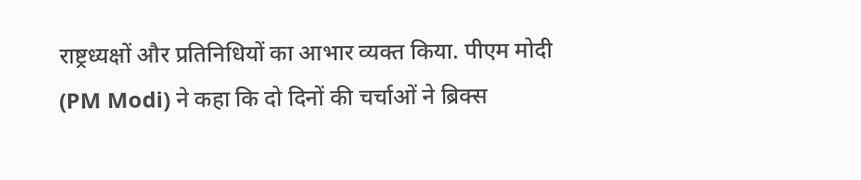राष्ट्रध्यक्षों और प्रतिनिधियों का आभार व्यक्त किया. पीएम मोदी (PM Modi) ने कहा कि दो दिनों की चर्चाओं ने ब्रिक्स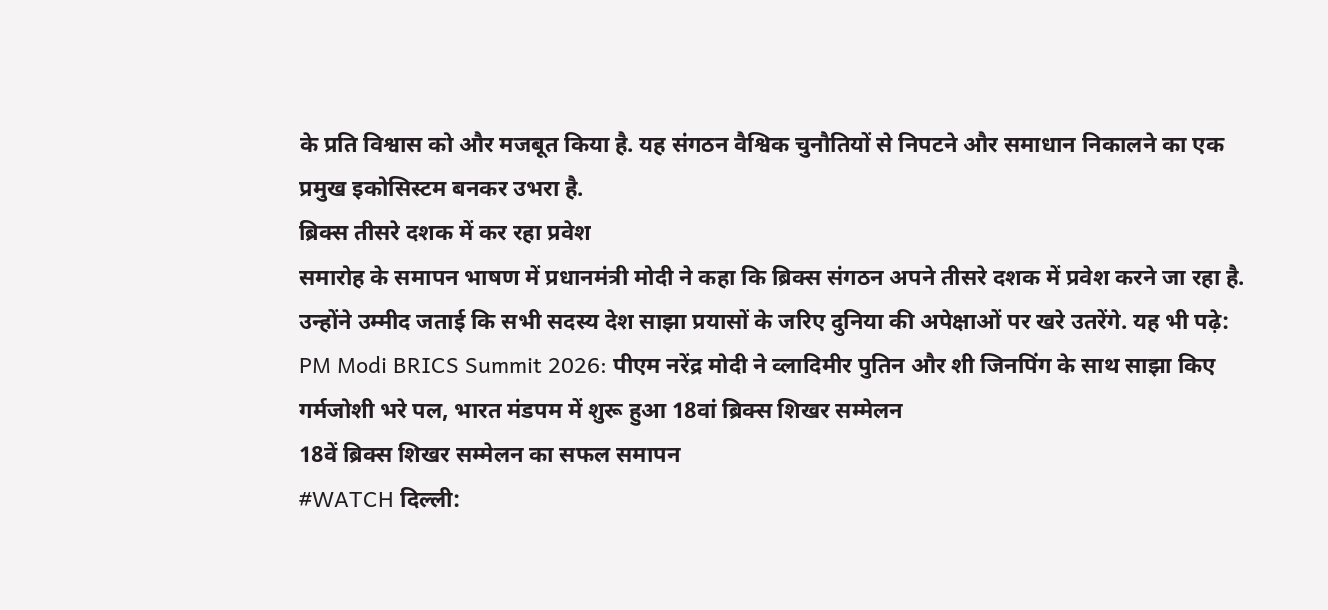के प्रति विश्वास को और मजबूत किया है. यह संगठन वैश्विक चुनौतियों से निपटने और समाधान निकालने का एक प्रमुख इकोसिस्टम बनकर उभरा है.
ब्रिक्स तीसरे दशक में कर रहा प्रवेश
समारोह के समापन भाषण में प्रधानमंत्री मोदी ने कहा कि ब्रिक्स संगठन अपने तीसरे दशक में प्रवेश करने जा रहा है. उन्होंने उम्मीद जताई कि सभी सदस्य देश साझा प्रयासों के जरिए दुनिया की अपेक्षाओं पर खरे उतरेंगे. यह भी पढ़े: PM Modi BRICS Summit 2026: पीएम नरेंद्र मोदी ने व्लादिमीर पुतिन और शी जिनपिंग के साथ साझा किए गर्मजोशी भरे पल, भारत मंडपम में शुरू हुआ 18वां ब्रिक्स शिखर सम्मेलन
18वें ब्रिक्स शिखर सम्मेलन का सफल समापन
#WATCH दिल्ली: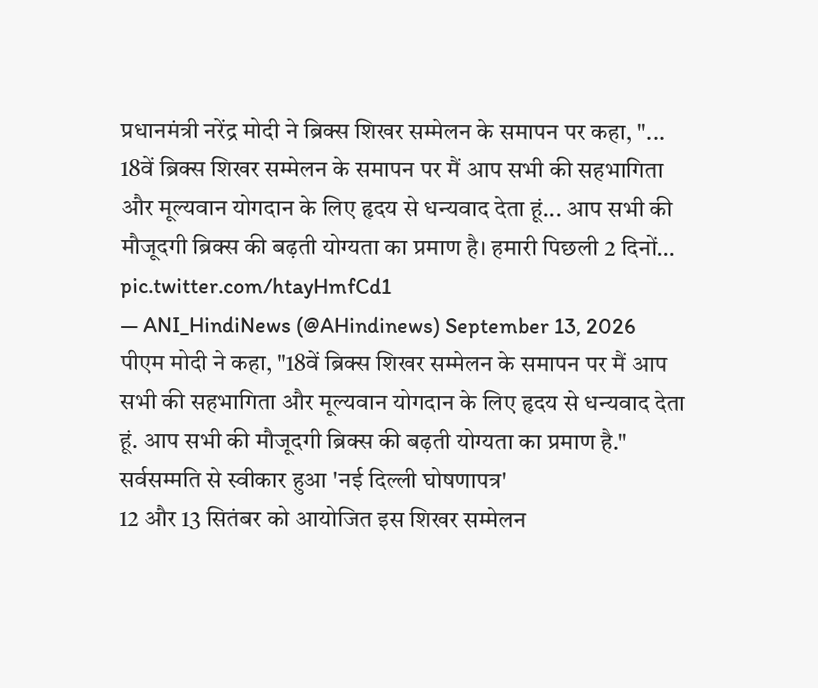प्रधानमंत्री नरेंद्र मोदी ने ब्रिक्स शिखर सम्मेलन के समापन पर कहा, "... 18वें ब्रिक्स शिखर सम्मेलन के समापन पर मैं आप सभी की सहभागिता और मूल्यवान योगदान के लिए हृदय से धन्यवाद देता हूं... आप सभी की मौजूदगी ब्रिक्स की बढ़ती योग्यता का प्रमाण है। हमारी पिछली 2 दिनों… pic.twitter.com/htayHmfCd1
— ANI_HindiNews (@AHindinews) September 13, 2026
पीएम मोदी ने कहा, "18वें ब्रिक्स शिखर सम्मेलन के समापन पर मैं आप सभी की सहभागिता और मूल्यवान योगदान के लिए हृदय से धन्यवाद देता हूं. आप सभी की मौजूदगी ब्रिक्स की बढ़ती योग्यता का प्रमाण है."
सर्वसम्मति से स्वीकार हुआ 'नई दिल्ली घोषणापत्र'
12 और 13 सितंबर को आयोजित इस शिखर सम्मेलन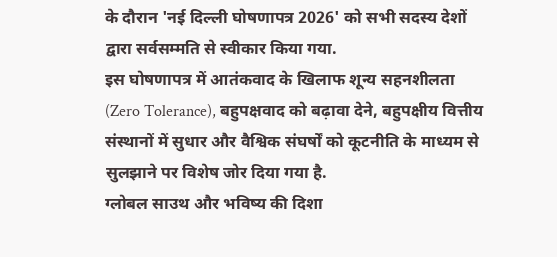के दौरान 'नई दिल्ली घोषणापत्र 2026' को सभी सदस्य देशों द्वारा सर्वसम्मति से स्वीकार किया गया.
इस घोषणापत्र में आतंकवाद के खिलाफ शून्य सहनशीलता (Zero Tolerance), बहुपक्षवाद को बढ़ावा देने, बहुपक्षीय वित्तीय संस्थानों में सुधार और वैश्विक संघर्षों को कूटनीति के माध्यम से सुलझाने पर विशेष जोर दिया गया है.
ग्लोबल साउथ और भविष्य की दिशा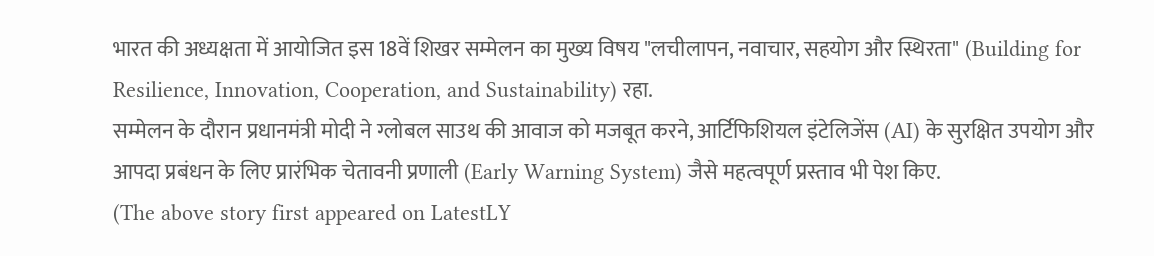भारत की अध्यक्षता में आयोजित इस 18वें शिखर सम्मेलन का मुख्य विषय "लचीलापन, नवाचार, सहयोग और स्थिरता" (Building for Resilience, Innovation, Cooperation, and Sustainability) रहा.
सम्मेलन के दौरान प्रधानमंत्री मोदी ने ग्लोबल साउथ की आवाज को मजबूत करने, आर्टिफिशियल इंटेलिजेंस (AI) के सुरक्षित उपयोग और आपदा प्रबंधन के लिए प्रारंभिक चेतावनी प्रणाली (Early Warning System) जैसे महत्वपूर्ण प्रस्ताव भी पेश किए.
(The above story first appeared on LatestLY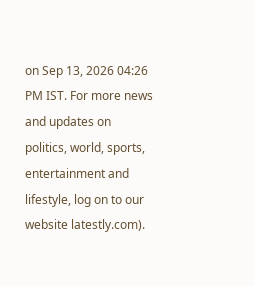on Sep 13, 2026 04:26 PM IST. For more news and updates on politics, world, sports, entertainment and lifestyle, log on to our website latestly.com).